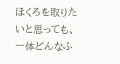ほくろを取りたいと思っても、一体どんなふ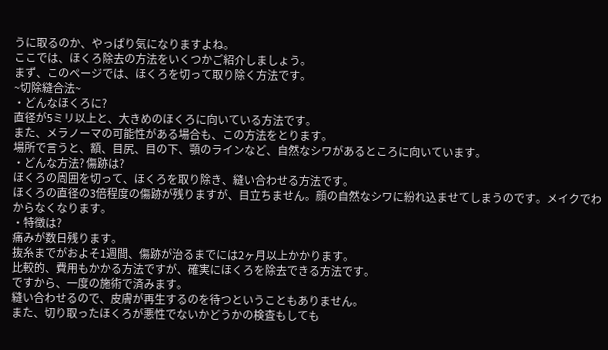うに取るのか、やっぱり気になりますよね。
ここでは、ほくろ除去の方法をいくつかご紹介しましょう。
まず、このページでは、ほくろを切って取り除く方法です。
~切除縫合法~
・どんなほくろに?
直径が5ミリ以上と、大きめのほくろに向いている方法です。
また、メラノーマの可能性がある場合も、この方法をとります。
場所で言うと、額、目尻、目の下、顎のラインなど、自然なシワがあるところに向いています。
・どんな方法? 傷跡は?
ほくろの周囲を切って、ほくろを取り除き、縫い合わせる方法です。
ほくろの直径の3倍程度の傷跡が残りますが、目立ちません。顔の自然なシワに紛れ込ませてしまうのです。メイクでわからなくなります。
・特徴は?
痛みが数日残ります。
抜糸までがおよそ1週間、傷跡が治るまでには2ヶ月以上かかります。
比較的、費用もかかる方法ですが、確実にほくろを除去できる方法です。
ですから、一度の施術で済みます。
縫い合わせるので、皮膚が再生するのを待つということもありません。
また、切り取ったほくろが悪性でないかどうかの検査もしても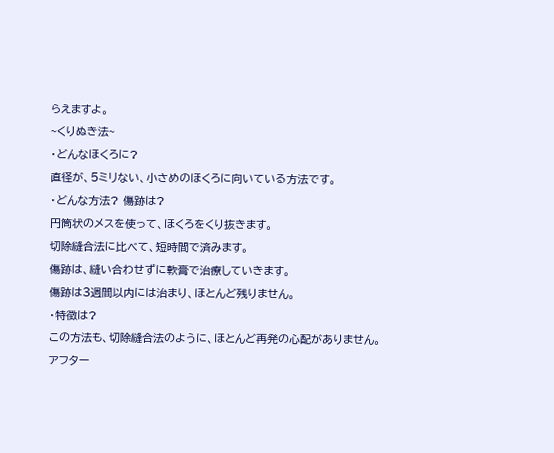らえますよ。
~くりぬき法~
・どんなほくろに?
直径が、5ミリない、小さめのほくろに向いている方法です。
・どんな方法? 傷跡は?
円筒状のメスを使って、ほくろをくり抜きます。
切除縫合法に比べて、短時間で済みます。
傷跡は、縫い合わせずに軟膏で治療していきます。
傷跡は3週間以内には治まり、ほとんど残りません。
・特徴は?
この方法も、切除縫合法のように、ほとんど再発の心配がありません。
アフター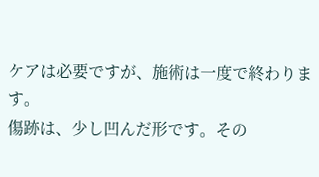ケアは必要ですが、施術は一度で終わります。
傷跡は、少し凹んだ形です。その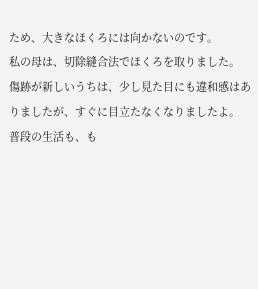ため、大きなほくろには向かないのです。
私の母は、切除縫合法でほくろを取りました。
傷跡が新しいうちは、少し見た目にも違和感はありましたが、すぐに目立たなくなりましたよ。
普段の生活も、も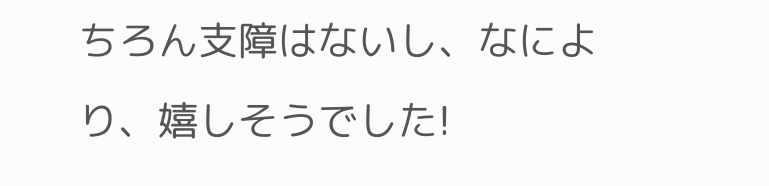ちろん支障はないし、なにより、嬉しそうでした!